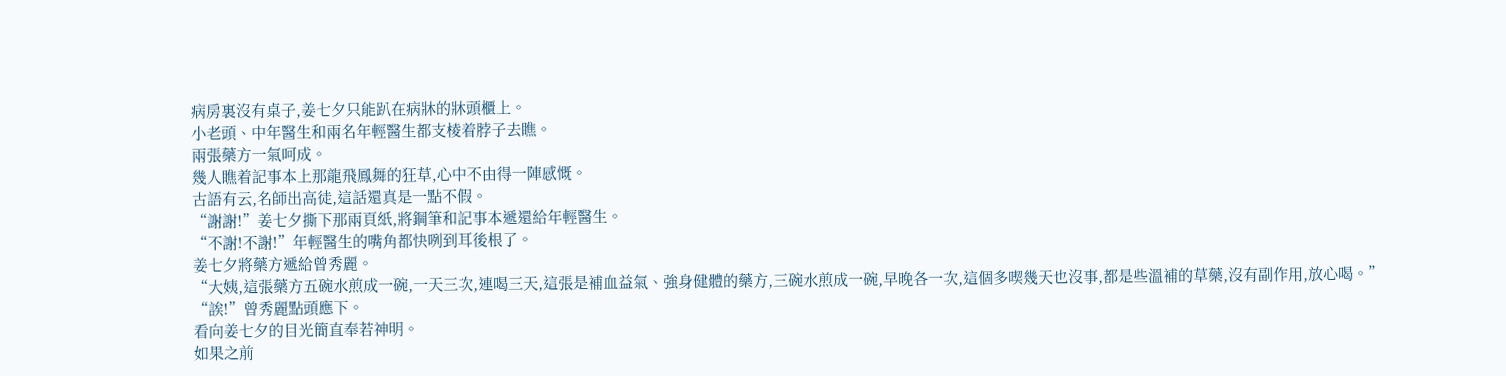病房裏沒有桌子,姜七夕只能趴在病牀的牀頭櫃上。
小老頭、中年醫生和兩名年輕醫生都支棱着脖子去瞧。
兩張藥方一氣呵成。
幾人瞧着記事本上那龍飛鳳舞的狂草,心中不由得一陣感慨。
古語有云,名師出高徒,這話還真是一點不假。
“謝謝!”姜七夕撕下那兩頁紙,將鋼筆和記事本遞還給年輕醫生。
“不謝!不謝!”年輕醫生的嘴角都快咧到耳後根了。
姜七夕將藥方遞給曾秀麗。
“大姨,這張藥方五碗水煎成一碗,一天三次,連喝三天,這張是補血益氣、強身健體的藥方,三碗水煎成一碗,早晚各一次,這個多喫幾天也沒事,都是些溫補的草藥,沒有副作用,放心喝。”
“誒!”曾秀麗點頭應下。
看向姜七夕的目光簡直奉若神明。
如果之前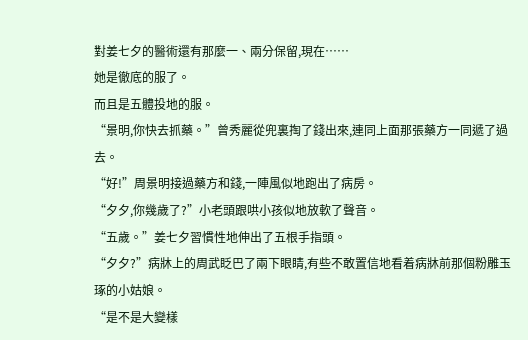對姜七夕的醫術還有那麼一、兩分保留,現在……
她是徹底的服了。
而且是五體投地的服。
“景明,你快去抓藥。”曾秀麗從兜裏掏了錢出來,連同上面那張藥方一同遞了過去。
“好!”周景明接過藥方和錢,一陣風似地跑出了病房。
“夕夕,你幾歲了?”小老頭跟哄小孩似地放軟了聲音。
“五歲。”姜七夕習慣性地伸出了五根手指頭。
“夕夕?”病牀上的周武眨巴了兩下眼睛,有些不敢置信地看着病牀前那個粉雕玉琢的小姑娘。
“是不是大變樣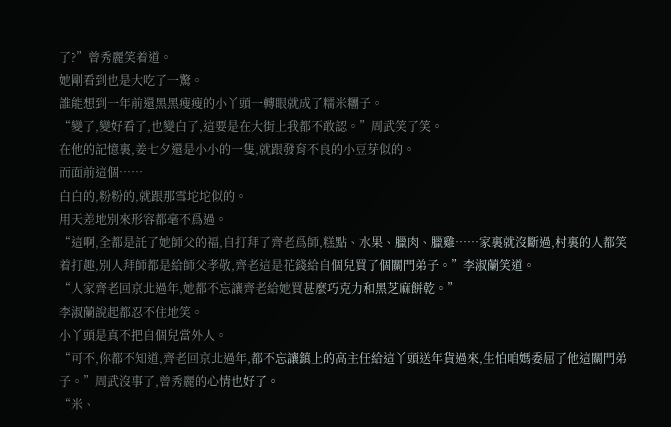了?”曾秀麗笑着道。
她剛看到也是大吃了一驚。
誰能想到一年前還黑黑瘦瘦的小丫頭一轉眼就成了糯米糰子。
“變了,變好看了,也變白了,這要是在大街上我都不敢認。”周武笑了笑。
在他的記憶裏,姜七夕還是小小的一隻,就跟發育不良的小豆芽似的。
而面前這個……
白白的,粉粉的,就跟那雪坨坨似的。
用天差地別來形容都毫不爲過。
“這啊,全都是託了她師父的福,自打拜了齊老爲師,糕點、水果、臘肉、臘雞……家裏就沒斷過,村裏的人都笑着打趣,別人拜師都是給師父孝敬,齊老這是花錢給自個兒買了個關門弟子。”李淑蘭笑道。
“人家齊老回京北過年,她都不忘讓齊老給她買甚麼巧克力和黑芝麻餅乾。”
李淑蘭說起都忍不住地笑。
小丫頭是真不把自個兒當外人。
“可不,你都不知道,齊老回京北過年,都不忘讓鎮上的高主任給這丫頭送年貨過來,生怕咱媽委屈了他這關門弟子。”周武沒事了,曾秀麗的心情也好了。
“米、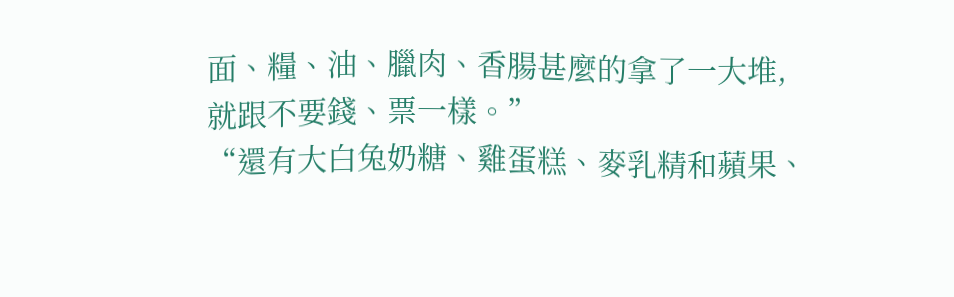面、糧、油、臘肉、香腸甚麼的拿了一大堆,就跟不要錢、票一樣。”
“還有大白兔奶糖、雞蛋糕、麥乳精和蘋果、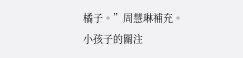橘子。”周慧琳補充。
小孩子的關注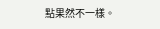點果然不一樣。